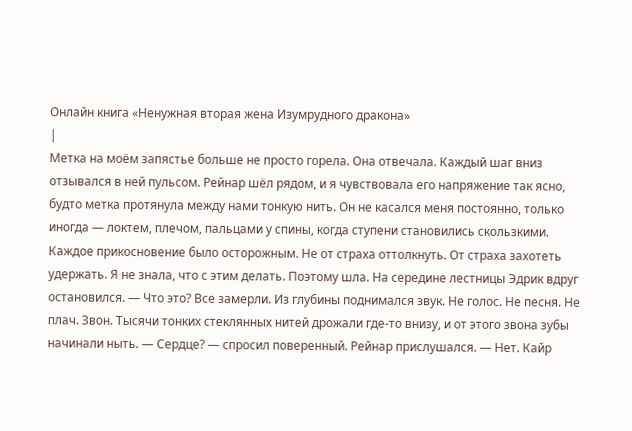Онлайн книга «Ненужная вторая жена Изумрудного дракона»
|
Метка на моём запястье больше не просто горела. Она отвечала. Каждый шаг вниз отзывался в ней пульсом. Рейнар шёл рядом, и я чувствовала его напряжение так ясно, будто метка протянула между нами тонкую нить. Он не касался меня постоянно, только иногда — локтем, плечом, пальцами у спины, когда ступени становились скользкими. Каждое прикосновение было осторожным. Не от страха оттолкнуть. От страха захотеть удержать. Я не знала, что с этим делать. Поэтому шла. На середине лестницы Эдрик вдруг остановился. — Что это? Все замерли. Из глубины поднимался звук. Не голос. Не песня. Не плач. Звон. Тысячи тонких стеклянных нитей дрожали где-то внизу, и от этого звона зубы начинали ныть. — Сердце? — спросил поверенный. Рейнар прислушался. — Нет. Кайр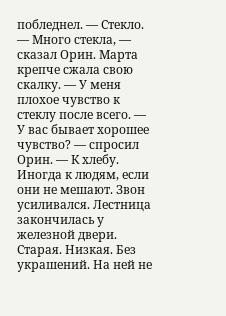побледнел. — Стекло. — Много стекла, — сказал Орин. Марта крепче сжала свою скалку. — У меня плохое чувство к стеклу после всего. — У вас бывает хорошее чувство? — спросил Орин. — К хлебу. Иногда к людям, если они не мешают. Звон усиливался. Лестница закончилась у железной двери. Старая. Низкая. Без украшений. На ней не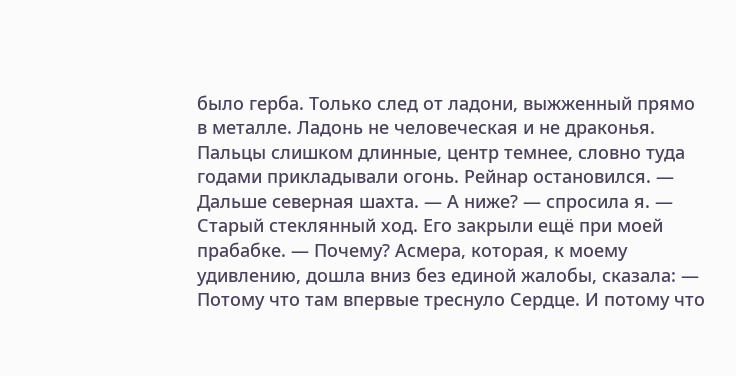было герба. Только след от ладони, выжженный прямо в металле. Ладонь не человеческая и не драконья. Пальцы слишком длинные, центр темнее, словно туда годами прикладывали огонь. Рейнар остановился. — Дальше северная шахта. — А ниже? — спросила я. — Старый стеклянный ход. Его закрыли ещё при моей прабабке. — Почему? Асмера, которая, к моему удивлению, дошла вниз без единой жалобы, сказала: — Потому что там впервые треснуло Сердце. И потому что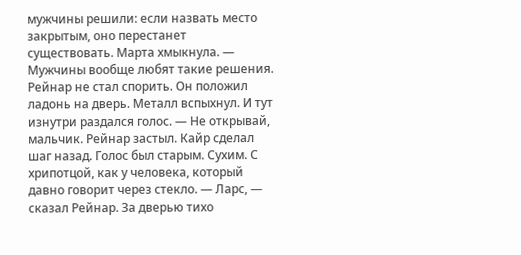мужчины решили: если назвать место закрытым, оно перестанет существовать. Марта хмыкнула. — Мужчины вообще любят такие решения. Рейнар не стал спорить. Он положил ладонь на дверь. Металл вспыхнул. И тут изнутри раздался голос. — Не открывай, мальчик. Рейнар застыл. Кайр сделал шаг назад. Голос был старым. Сухим. С хрипотцой, как у человека, который давно говорит через стекло. — Ларс, — сказал Рейнар. За дверью тихо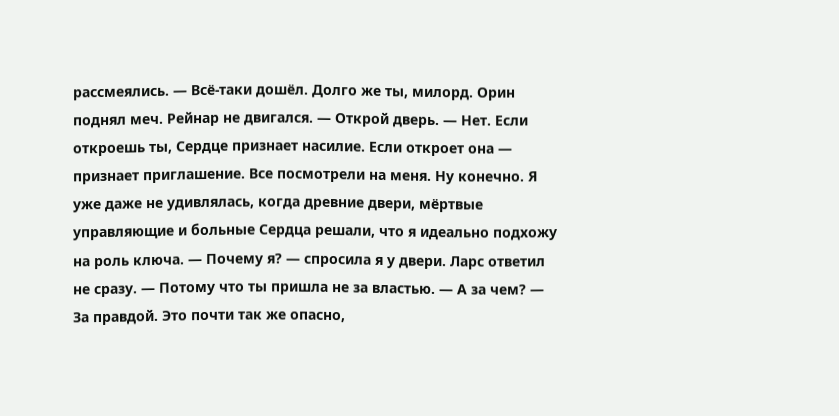рассмеялись. — Всё-таки дошёл. Долго же ты, милорд. Орин поднял меч. Рейнар не двигался. — Открой дверь. — Нет. Если откроешь ты, Сердце признает насилие. Если откроет она — признает приглашение. Все посмотрели на меня. Ну конечно. Я уже даже не удивлялась, когда древние двери, мёртвые управляющие и больные Сердца решали, что я идеально подхожу на роль ключа. — Почему я? — спросила я у двери. Ларс ответил не сразу. — Потому что ты пришла не за властью. — А за чем? — За правдой. Это почти так же опасно,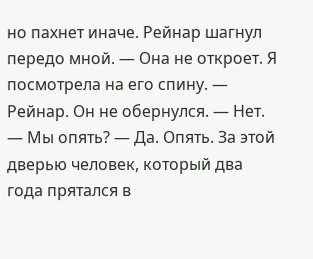но пахнет иначе. Рейнар шагнул передо мной. — Она не откроет. Я посмотрела на его спину. — Рейнар. Он не обернулся. — Нет. — Мы опять? — Да. Опять. За этой дверью человек, который два года прятался в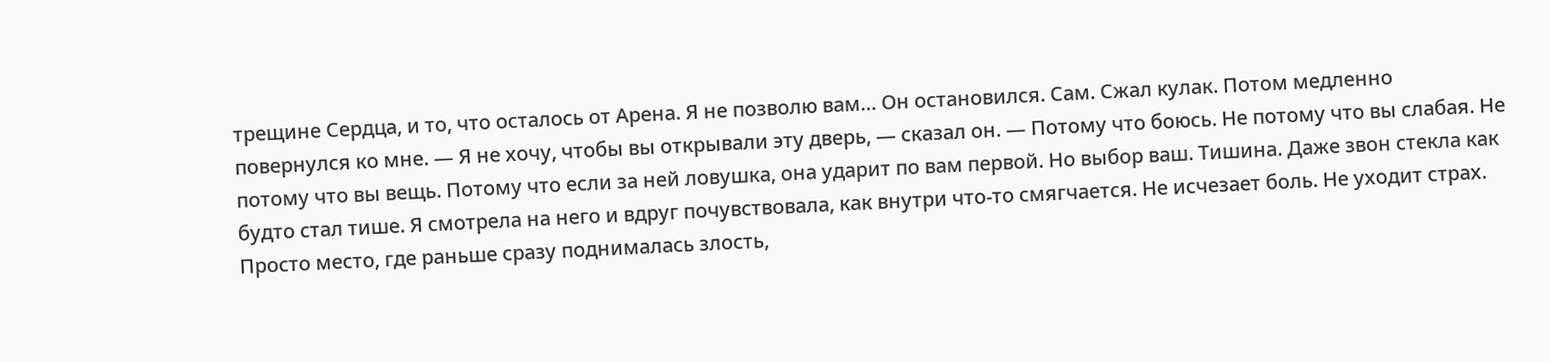трещине Сердца, и то, что осталось от Арена. Я не позволю вам… Он остановился. Сам. Сжал кулак. Потом медленно повернулся ко мне. — Я не хочу, чтобы вы открывали эту дверь, — сказал он. — Потому что боюсь. Не потому что вы слабая. Не потому что вы вещь. Потому что если за ней ловушка, она ударит по вам первой. Но выбор ваш. Тишина. Даже звон стекла как будто стал тише. Я смотрела на него и вдруг почувствовала, как внутри что-то смягчается. Не исчезает боль. Не уходит страх. Просто место, где раньше сразу поднималась злость,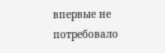впервые не потребовало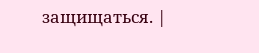защищаться. |